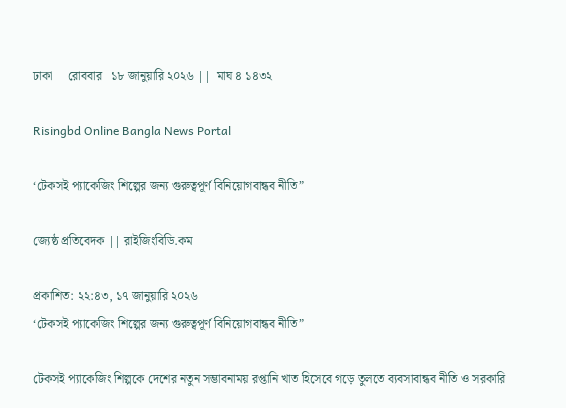ঢাকা     রোববার   ১৮ জানুয়ারি ২০২৬ ||  মাঘ ৪ ১৪৩২

Risingbd Online Bangla News Portal

‘টেকসই প্যাকেজিং শিল্পের জন্য গুরুত্বপূর্ণ বিনিয়োগবান্ধব নীতি”

জ্যেষ্ঠ প্রতিবেদক || রাইজিংবিডি.কম

প্রকাশিত: ২২:৪৩, ১৭ জানুয়ারি ২০২৬
‘টেকসই প্যাকেজিং শিল্পের জন্য গুরুত্বপূর্ণ বিনিয়োগবান্ধব নীতি”

টেকসই প্যাকেজিং শিল্পকে দেশের নতুন সম্ভাবনাময় রপ্তানি খাত হিসেবে গড়ে তুলতে ব্যবসাবান্ধব নীতি ও সরকারি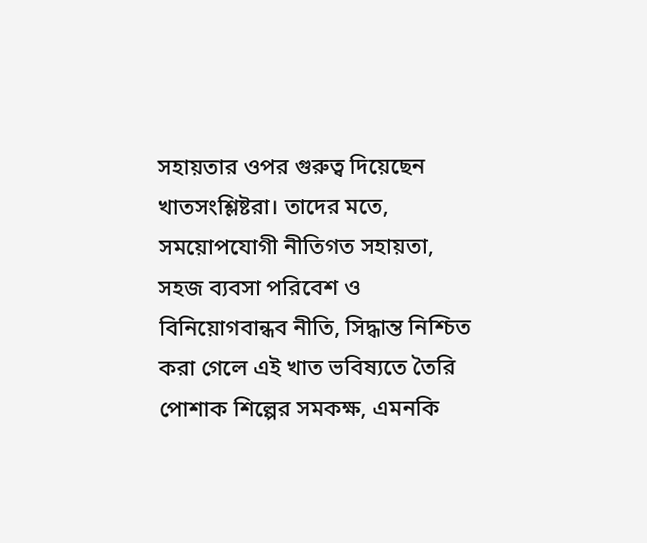সহায়তার ওপর গুরুত্ব দিয়েছেন খাতসংশ্লিষ্টরা। তাদের মতে, সময়োপযোগী নীতিগত সহায়তা, সহজ ব্যবসা পরিবেশ ও বিনিয়োগবান্ধব নীতি, সিদ্ধান্ত নিশ্চিত করা গেলে এই খাত ভবিষ্যতে তৈরি পোশাক শিল্পের সমকক্ষ, এমনকি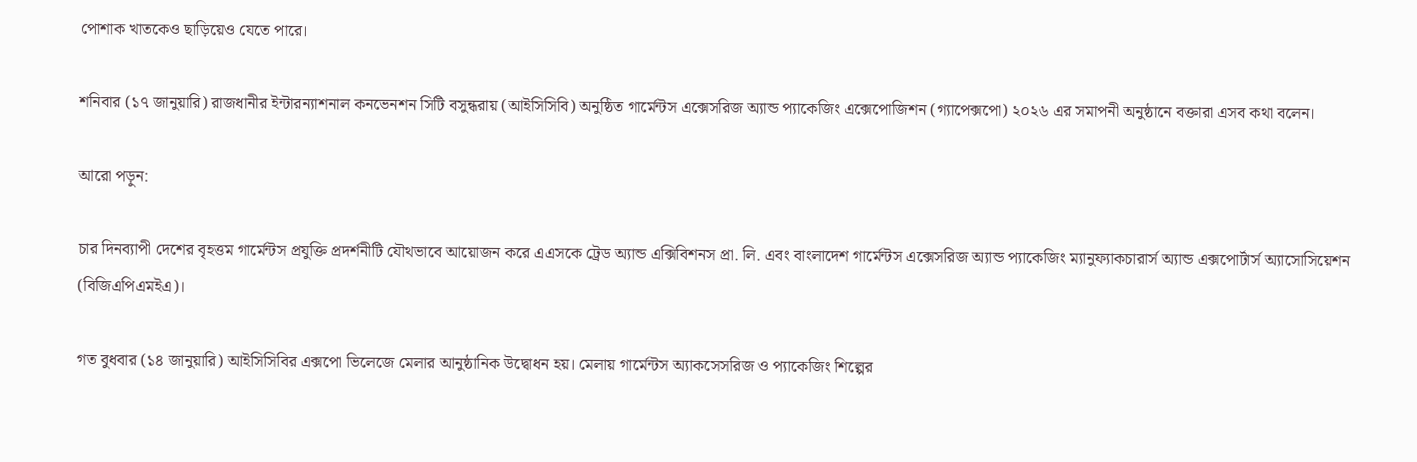পোশাক খাতকেও ছাড়িয়েও যেতে পারে।

শনিবার (১৭ জানুয়ারি) রাজধানীর ইন্টারন্যাশনাল কনভেনশন সিটি বসুন্ধরায় (আইসিসিবি) অনুষ্ঠিত গার্মেন্টস এক্সেসরিজ অ্যান্ড প্যাকেজিং এক্সেপোজিশন (গ্যাপেক্সপো) ২০২৬ এর সমাপনী অনুষ্ঠানে বক্তারা এসব কথা বলেন।

আরো পড়ুন:

চার দিনব্যাপী দেশের বৃহত্তম গার্মেন্টস প্রযুক্তি প্রদর্শনীটি যৌথভাবে আয়োজন করে এএসকে ট্রেড অ্যান্ড এক্সিবিশনস প্রা. লি. এবং বাংলাদেশ গার্মেন্টস এক্সেসরিজ অ্যান্ড প্যাকেজিং ম্যানুফ্যাকচারার্স অ্যান্ড এক্সপোর্টার্স অ্যাসোসিয়েশন (বিজিএপিএমইএ)।

গত বুধবার (১৪ জানুয়ারি) আইসিসিবির এক্সপো ভিলেজে মেলার আনুষ্ঠানিক উদ্বোধন হয়। মেলায় গার্মেন্টস অ্যাকসেসরিজ ও প্যাকেজিং শিল্পের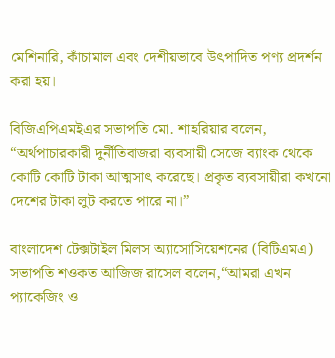মেশিনারি, কাঁচামাল এবং দেশীয়ভাবে উৎপাদিত পণ্য প্রদর্শন করা হয়।

বিজিএপিএমইএর সভাপতি মো. শাহরিয়ার বলেন, “অর্থপাচারকারী দুর্নীতিবাজরা ব্যবসায়ী সেজে ব্যাংক থেকে কোটি কোটি টাকা আত্মসাৎ করেছে। প্রকৃত ব্যবসায়ীরা কখনো দেশের টাকা লুট করতে পারে না।”

বাংলাদেশ টেক্সটাইল মিলস অ্যাসোসিয়েশনের (বিটিএমএ) সভাপতি শওকত আজিজ রাসেল বলেন,“আমরা এখন প্যাকেজিং ও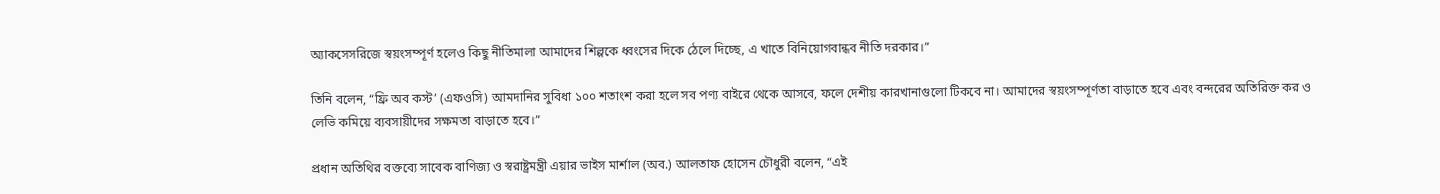অ্যাকসেসরিজে স্বয়ংসম্পূর্ণ হলেও কিছু নীতিমালা আমাদের শিল্পকে ধ্বংসের দিকে ঠেলে দিচ্ছে, এ খাতে বিনিয়োগবান্ধব নীতি দরকার।”

তিনি বলেন, “ফ্রি অব কস্ট’ (এফওসি) আমদানির সুবিধা ১০০ শতাংশ করা হলে সব পণ্য বাইরে থেকে আসবে, ফলে দেশীয় কারখানাগুলো টিকবে না। আমাদের স্বয়ংসম্পূর্ণতা বাড়াতে হবে এবং বন্দরের অতিরিক্ত কর ও লেভি কমিয়ে ব্যবসায়ীদের সক্ষমতা বাড়াতে হবে।”

প্রধান অতিথির বক্তব্যে সাবেক বাণিজ্য ও স্বরাষ্ট্রমন্ত্রী এয়ার ভাইস মার্শাল (অব.) আলতাফ হোসেন চৌধুরী বলেন, “এই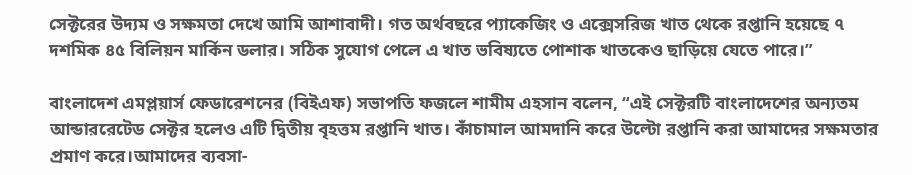সেক্টরের উদ্যম ও সক্ষমতা দেখে আমি আশাবাদী। গত অর্থবছরে প্যাকেজিং ও এক্সেসরিজ খাত থেকে রপ্তানি হয়েছে ৭ দশমিক ৪৫ বিলিয়ন মার্কিন ডলার। সঠিক সুযোগ পেলে এ খাত ভবিষ্যতে পোশাক খাতকেও ছাড়িয়ে যেতে পারে।”

বাংলাদেশ এমপ্লয়ার্স ফেডারেশনের (বিইএফ) সভাপতি ফজলে শামীম এহসান বলেন, “এই সেক্টরটি বাংলাদেশের অন্যতম আন্ডাররেটেড সেক্টর হলেও এটি দ্বিতীয় বৃহত্তম রপ্তানি খাত। কাঁচামাল আমদানি করে উল্টো রপ্তানি করা আমাদের সক্ষমতার প্রমাণ করে।আমাদের ব্যবসা-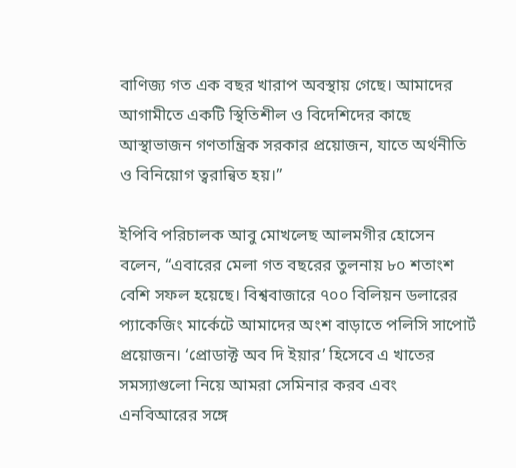বাণিজ্য গত এক বছর খারাপ অবস্থায় গেছে। আমাদের আগামীতে একটি স্থিতিশীল ও বিদেশিদের কাছে আস্থাভাজন গণতান্ত্রিক সরকার প্রয়োজন, যাতে অর্থনীতি ও বিনিয়োগ ত্বরান্বিত হয়।”

ইপিবি পরিচালক আবু মোখলেছ আলমগীর হোসেন বলেন, “এবারের মেলা গত বছরের তুলনায় ৮০ শতাংশ বেশি সফল হয়েছে। বিশ্ববাজারে ৭০০ বিলিয়ন ডলারের প্যাকেজিং মার্কেটে আমাদের অংশ বাড়াতে পলিসি সাপোর্ট প্রয়োজন। ‘প্রোডাক্ট অব দি ইয়ার’ হিসেবে এ খাতের সমস্যাগুলো নিয়ে আমরা সেমিনার করব এবং এনবিআরের সঙ্গে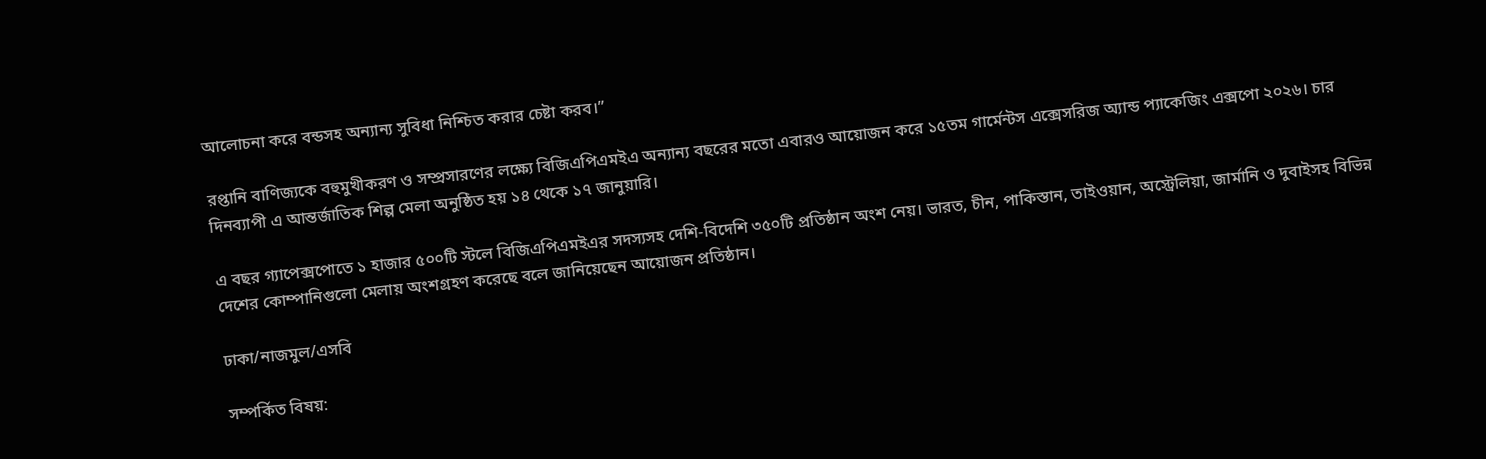আলোচনা করে বন্ডসহ অন্যান্য সুবিধা নিশ্চিত করার চেষ্টা করব।”

রপ্তানি বাণিজ্যকে বহুমুখীকরণ ও সম্প্রসারণের লক্ষ্যে বিজিএপিএমইএ অন্যান্য বছরের মতো এবারও আয়োজন করে ১৫তম গার্মেন্টস এক্সেসরিজ অ্যান্ড প্যাকেজিং এক্সপো ২০২৬। চার দিনব্যাপী এ আন্তর্জাতিক শিল্প মেলা অনুষ্ঠিত হয় ১৪ থেকে ১৭ জানুয়ারি।

এ বছর গ্যাপেক্সপোতে ১ হাজার ৫০০টি স্টলে বিজিএপিএমইএর সদস্যসহ দেশি-বিদেশি ৩৫০টি প্রতিষ্ঠান অংশ নেয়। ভারত, চীন, পাকিস্তান, তাইওয়ান, অস্ট্রেলিয়া, জার্মানি ও দুবাইসহ বিভিন্ন দেশের কোম্পানিগুলো মেলায় অংশগ্রহণ করেছে বলে জানিয়েছেন আয়োজন প্রতিষ্ঠান।

ঢাকা/নাজমুল/এসবি

সম্পর্কিত বিষয়: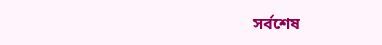সর্বশেষ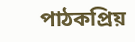পাঠকপ্রিয়